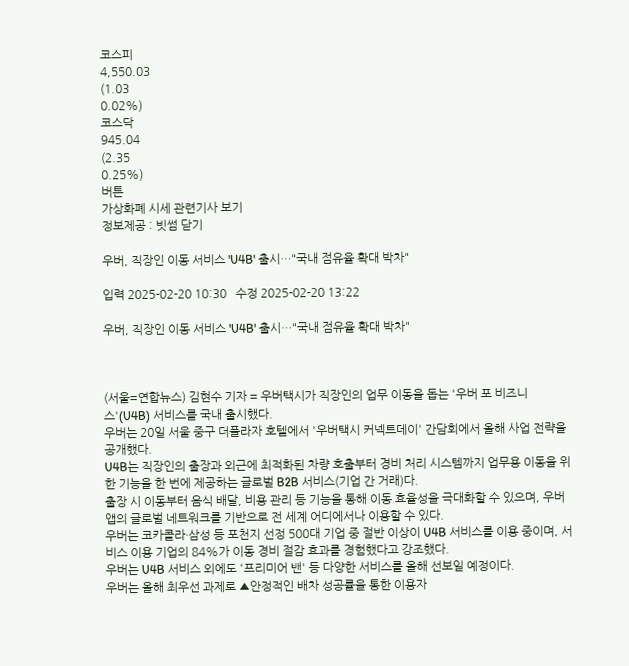코스피
4,550.03
(1.03
0.02%)
코스닥
945.04
(2.35
0.25%)
버튼
가상화폐 시세 관련기사 보기
정보제공 : 빗썸 닫기

우버, 직장인 이동 서비스 'U4B' 출시…"국내 점유율 확대 박차"

입력 2025-02-20 10:30   수정 2025-02-20 13:22

우버, 직장인 이동 서비스 'U4B' 출시…"국내 점유율 확대 박차"



(서울=연합뉴스) 김현수 기자 = 우버택시가 직장인의 업무 이동을 돕는 '우버 포 비즈니스'(U4B) 서비스를 국내 출시했다.
우버는 20일 서울 중구 더플라자 호텔에서 '우버택시 커넥트데이' 간담회에서 올해 사업 전략을 공개했다.
U4B는 직장인의 출장과 외근에 최적화된 차량 호출부터 경비 처리 시스템까지 업무용 이동을 위한 기능을 한 번에 제공하는 글로벌 B2B 서비스(기업 간 거래)다.
출장 시 이동부터 음식 배달, 비용 관리 등 기능을 통해 이동 효율성을 극대화할 수 있으며, 우버 앱의 글로벌 네트워크를 기반으로 전 세계 어디에서나 이용할 수 있다.
우버는 코카콜라·삼성 등 포천지 선정 500대 기업 중 절반 이상이 U4B 서비스를 이용 중이며, 서비스 이용 기업의 84%가 이동 경비 절감 효과를 경험했다고 강조했다.
우버는 U4B 서비스 외에도 '프리미어 밴' 등 다양한 서비스를 올해 선보일 예정이다.
우버는 올해 최우선 과제로 ▲안정적인 배차 성공률을 통한 이용자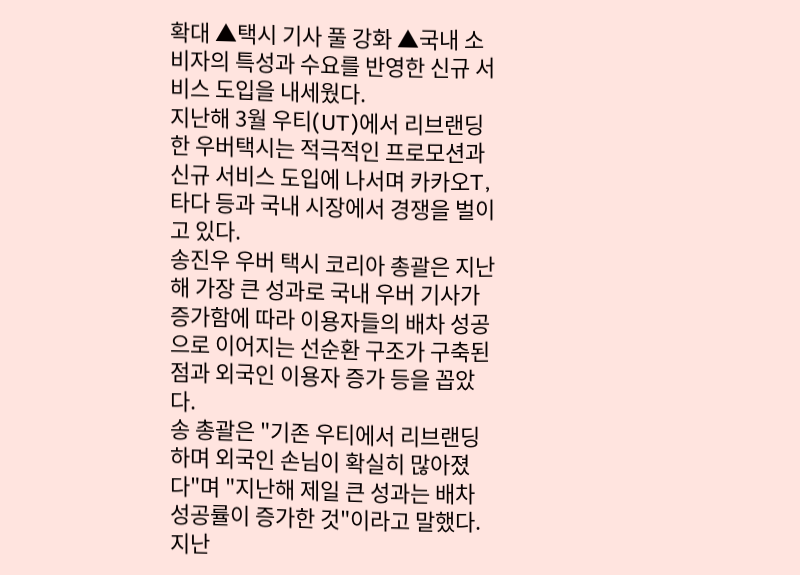확대 ▲택시 기사 풀 강화 ▲국내 소비자의 특성과 수요를 반영한 신규 서비스 도입을 내세웠다.
지난해 3월 우티(UT)에서 리브랜딩한 우버택시는 적극적인 프로모션과 신규 서비스 도입에 나서며 카카오T, 타다 등과 국내 시장에서 경쟁을 벌이고 있다.
송진우 우버 택시 코리아 총괄은 지난해 가장 큰 성과로 국내 우버 기사가 증가함에 따라 이용자들의 배차 성공으로 이어지는 선순환 구조가 구축된 점과 외국인 이용자 증가 등을 꼽았다.
송 총괄은 "기존 우티에서 리브랜딩하며 외국인 손님이 확실히 많아졌다"며 "지난해 제일 큰 성과는 배차 성공률이 증가한 것"이라고 말했다.
지난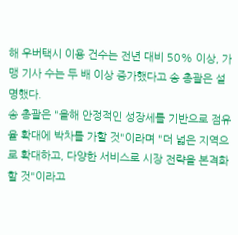해 우버택시 이용 건수는 전년 대비 50% 이상, 가맹 기사 수는 두 배 이상 증가했다고 송 총괄은 설명했다.
송 총괄은 "올해 안정적인 성장세를 기반으로 점유율 확대에 박차를 가할 것"이라며 "더 넓은 지역으로 확대하고, 다양한 서비스로 시장 전략을 본격화할 것"이라고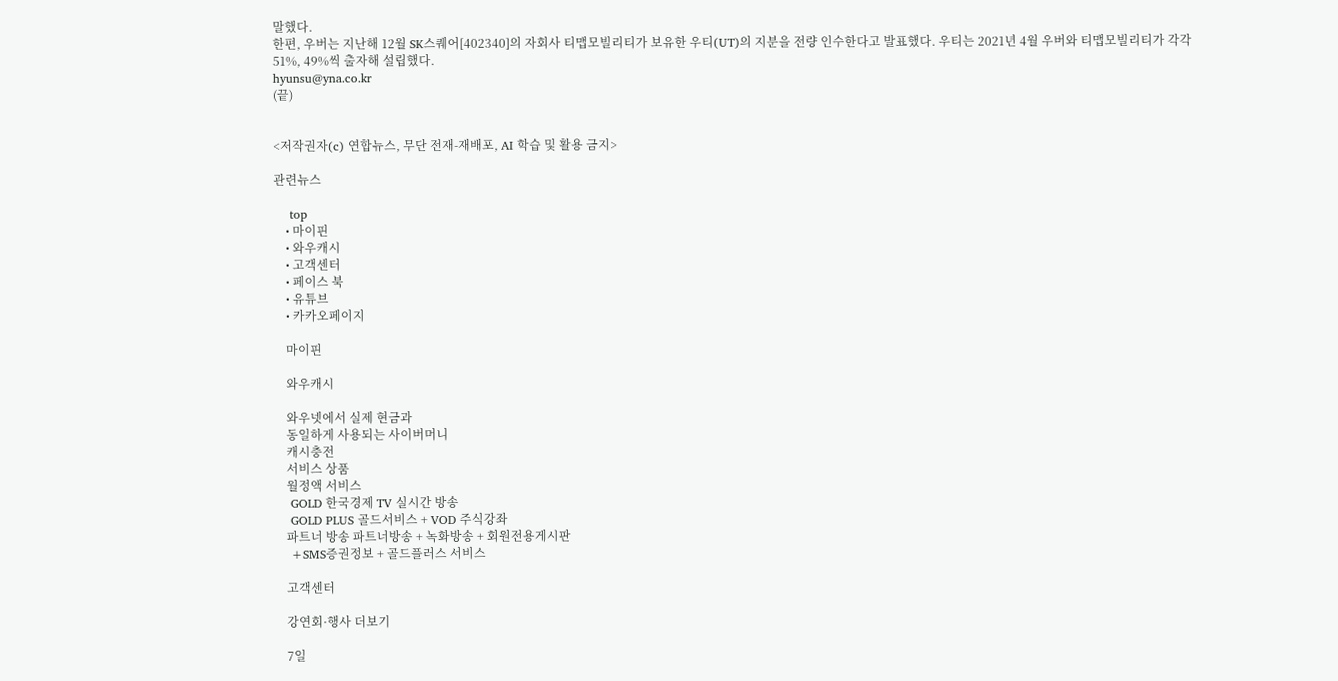말했다.
한편, 우버는 지난해 12월 SK스퀘어[402340]의 자회사 티맵모빌리티가 보유한 우티(UT)의 지분을 전량 인수한다고 발표했다. 우티는 2021년 4월 우버와 티맵모빌리티가 각각 51%, 49%씩 출자해 설립했다.
hyunsu@yna.co.kr
(끝)


<저작권자(c) 연합뉴스, 무단 전재-재배포, AI 학습 및 활용 금지>

관련뉴스

    top
    • 마이핀
    • 와우캐시
    • 고객센터
    • 페이스 북
    • 유튜브
    • 카카오페이지

    마이핀

    와우캐시

    와우넷에서 실제 현금과
    동일하게 사용되는 사이버머니
    캐시충전
    서비스 상품
    월정액 서비스
    GOLD 한국경제 TV 실시간 방송
    GOLD PLUS 골드서비스 + VOD 주식강좌
    파트너 방송 파트너방송 + 녹화방송 + 회원전용게시판
    +SMS증권정보 + 골드플러스 서비스

    고객센터

    강연회·행사 더보기

    7일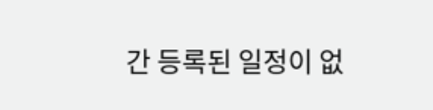간 등록된 일정이 없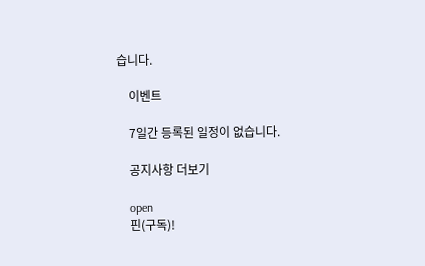습니다.

    이벤트

    7일간 등록된 일정이 없습니다.

    공지사항 더보기

    open
    핀(구독)!